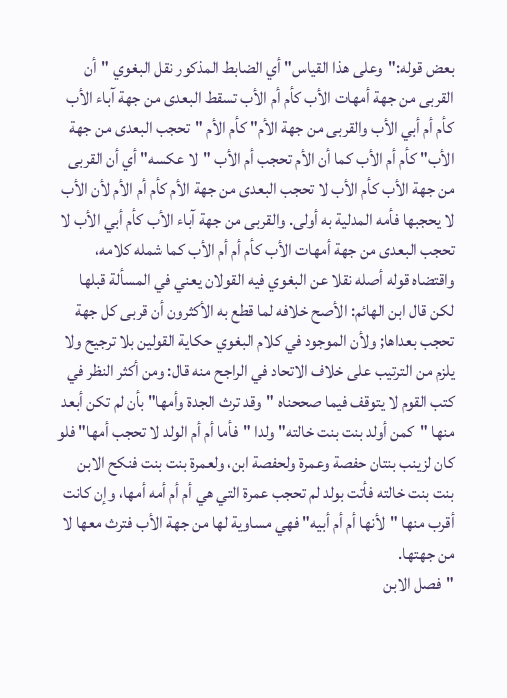بعض قوله:"وعلى هذا القياس" أي الضابط المذكور نقل البغوي "أن القربى من جهة أمهات الأب كأم أم الأب تسقط البعدى من جهة آباء الأب كأم أم أبي الأب والقربى من جهة الأم" كأم الأم "تحجب البعدى من جهة الأب" كأم أم الأب كما أن الأم تحجب أم الأب "لا عكسه" أي أن القربى من جهة الأب كأم الأب لا تحجب البعدى من جهة الأم كأم أم الأم لأن الأب لا يحجبها فأمه المدلية به أولى. والقربى من جهة آباء الأب كأم أبي الأب لا تحجب البعدى من جهة أمهات الأب كأم أم أم الأب كما شمله كلامه، واقتضاه قوله أصله نقلا عن البغوي فيه القولان يعني في المسألة قبلها لكن قال ابن الهائم: الأصح خلافه لما قطع به الأكثرون أن قربى كل جهة تحجب بعداها; ولأن الموجود في كلام البغوي حكاية القولين بلا ترجيح ولا يلزم من الترتيب على خلاف الاتحاد في الراجح منه قال: ومن أكثر النظر في كتب القوم لا يتوقف فيما صححناه "وقد ترث الجدة وأمها" بأن لم تكن أبعد منها "كمن أولد بنت بنت خالته" ولدا "فأما أم أم الولد لا تحجب أمها" فلو كان لزينب بنتان حفصة وعمرة ولحفصة ابن، ولعمرة بنت بنت فنكح الابن بنت بنت خالته فأتت بولد لم تحجب عمرة التي هي أم أم أمه أمها، وإن كانت أقرب منها "لأنها أم أم أبيه" فهي مساوية لها من جهة الأب فترث معها لا من جهتها.
"فصل الابن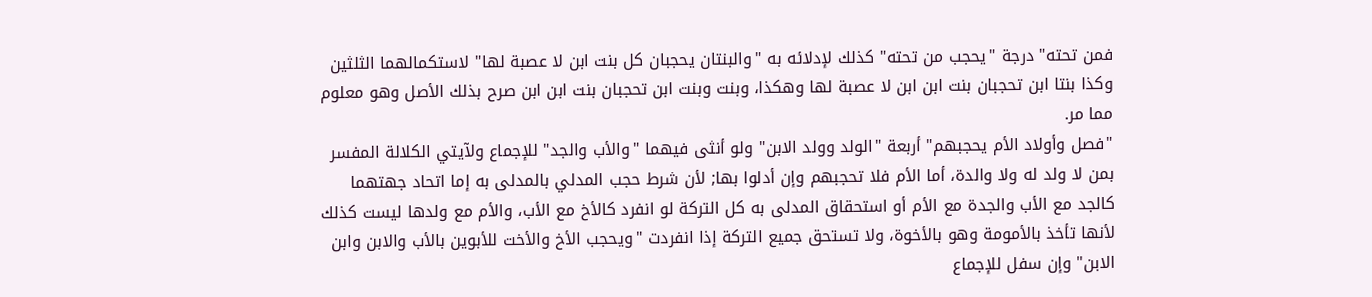فمن تحته" درجة "يحجب من تحته" كذلك لإدلائه به "والبنتان يحجبان كل بنت ابن لا عصبة لها" لاستكمالهما الثلثين وكذا بنتا ابن تحجبان بنت ابن ابن لا عصبة لها وهكذا، وبنت وبنت ابن تحجبان بنت ابن ابن صرح بذلك الأصل وهو معلوم مما مر.
"فصل وأولاد الأم يحجبهم" أربعة "الولد وولد الابن" ولو أنثى فيهما "والأب والجد" للإجماع ولآيتي الكلالة المفسر بمن لا ولد له ولا والدة، أما الأم فلا تحجبهم وإن أدلوا بها; لأن شرط حجب المدلي بالمدلى به إما اتحاد جهتهما كالجد مع الأب والجدة مع الأم أو استحقاق المدلى به كل التركة لو انفرد كالأخ مع الأب، والأم مع ولدها ليست كذلك لأنها تأخذ بالأمومة وهو بالأخوة، ولا تستحق جميع التركة إذا انفردت "ويحجب الأخ والأخت للأبوين بالأب والابن وابن الابن" وإن سفل للإجماع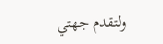ولتقدم جهتي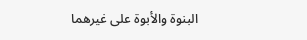البنوة والأبوة على غيرهما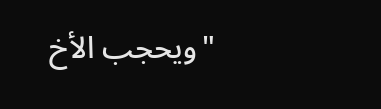"ويحجب الأخ